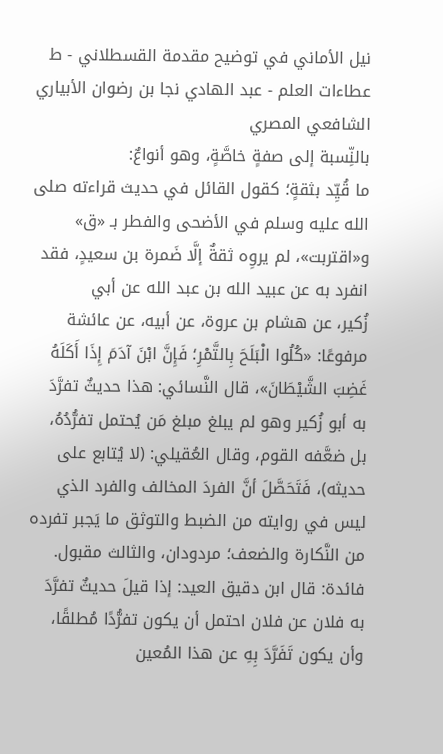نيل الأماني في توضيح مقدمة القسطلاني - ط عطاءات العلم - عبد الهادي نجا بن رضوان الأبياري الشافعي المصري
بالنِّسبة إلى صفةٍ خاصَّةٍ، وهو أنواعٌ:
ما قُيِّد بثقةٍ؛ كقول القائل في حديث قراءته صلى الله عليه وسلم في الأضحى والفطر بـ «ق» و«اقتربت»، لم يروِه ثقةٌ إلَّا ضَمرة بن سعيدٍ، فقد انفرد به عن عبيد الله بن عبد الله عن أبي
زُكير، عن هشام بن عروة، عن أبيه، عن عائشة مرفوعًا: «كُلُوا الْبَلَحَ بِالتَّمْرِ؛ فَإِنَّ ابْنَ آدَمَ إِذَا أَكَلَهُ غَضِبَ الشَّيْطَانَ»، قال النَّسائي: هذا حديثٌ تفرَّدَ به أبو زُكير وهو لم يبلغ مبلغ مَن يُحتمل تفرُّدُهُ، بل ضعَّفه القوم، وقال العُقيلي: (لا يُتابع على حديثه)، فَتَحَصَّلَ أنَّ الفردَ المخالف والفرد الذي ليس في روايته من الضبط والتوثق ما يَجبر تفرده من النَّكارة والضعف؛ مردودان، والثالث مقبول.
فائدة: قال ابن دقيق العيد: إذا قيلَ حديثٌ تفرَّدَ به فلان عن فلان احتمل أن يكون تفرُّدًا مُطلقًا، وأن يكون تَفَرَّدَ بِهِ عن هذا المُعين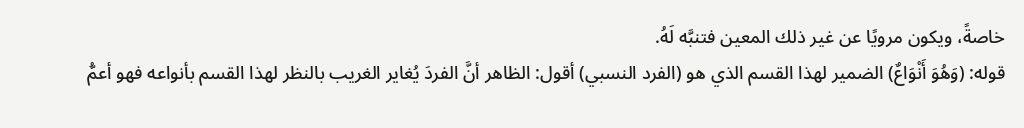خاصةً، ويكون مرويًا عن غير ذلك المعين فتنبَّه لَهُ.
قوله: (وَهُوَ أَنْوَاعٌ) الضمير لهذا القسم الذي هو (الفرد النسبي) أقول: الظاهر أنَّ الفردَ يُغاير الغريب بالنظر لهذا القسم بأنواعه فهو أعمُّ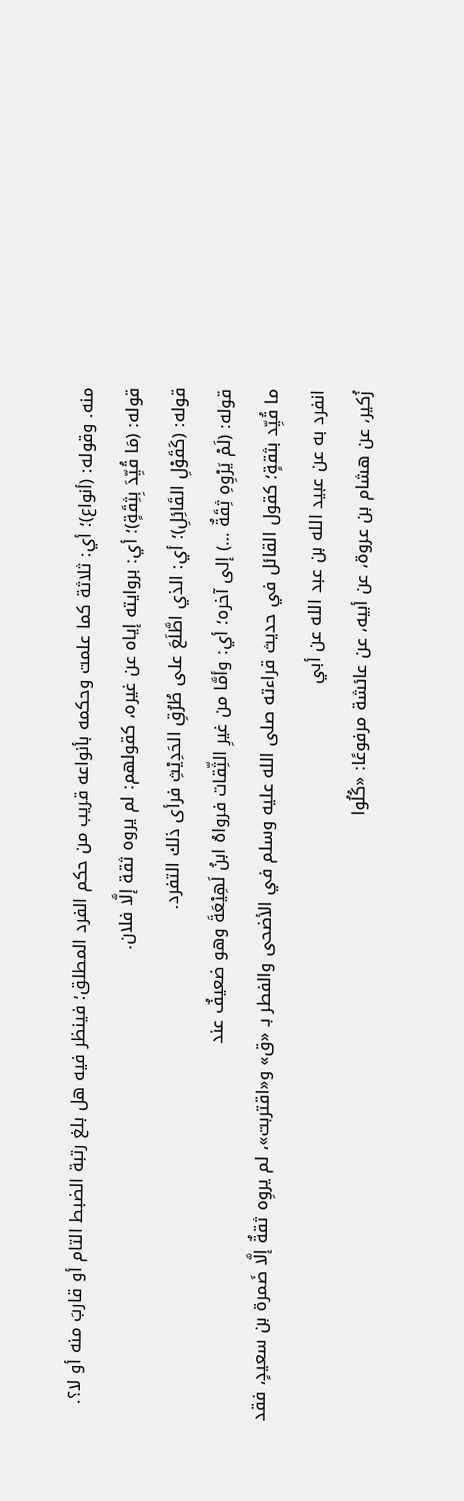منه. وقوله: (أنواع)؛ أي: ثلاثة كما علمت وحكمه بأنواعه قريب من حكم الفرد المطلق؛ فينظر فيه هل بلغ رتبة الضبط التام أو قاربَ منه أو لا؟.
قوله: (مَا قُيِّدَ بِثِقَةٍ)؛ أي: بروايته إياه عن غيره، كقولهم: لم يروه ثقة إلَّا فلان.
قوله: (كَقَوْلِ القَائِلِ)؛ أي: الذي اطَّلَعَ على طُرُقِ الحَدِيْثِ فرأى ذلك التفرد.
قوله: (لَمْ يَرْوِهِ ثِقَةٌ …) إلى آخره؛ أي: وأمَّا من غيرِ الثِّقات فرواهُ ابنُ لَهِيْعَةَ وهو ضعيفٌ عند
ما قُيِّد بثقةٍ؛ كقول القائل في حديث قراءته صلى الله عليه وسلم في الأضحى والفطر بـ «ق» و«اقتربت»، لم يروِه ثقةٌ إلَّا ضَمرة بن سعيدٍ، فقد انفرد به عن عبيد الله بن عبد الله عن أبي
زُكير، عن هشام بن عروة، عن أبيه، عن عائشة مرفوعًا: «كُلُوا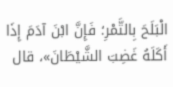الْبَلَحَ بِالتَّمْرِ؛ فَإِنَّ ابْنَ آدَمَ إِذَا أَكَلَهُ غَضِبَ الشَّيْطَانَ»، قال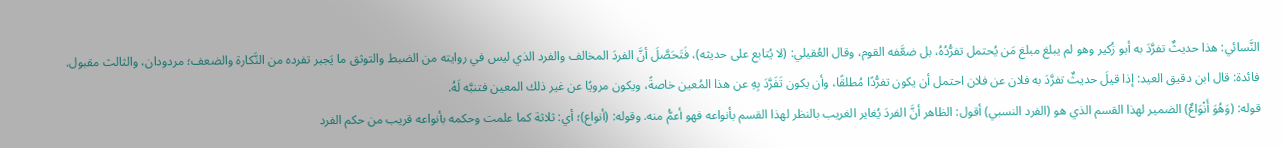النَّسائي: هذا حديثٌ تفرَّدَ به أبو زُكير وهو لم يبلغ مبلغ مَن يُحتمل تفرُّدُهُ، بل ضعَّفه القوم، وقال العُقيلي: (لا يُتابع على حديثه)، فَتَحَصَّلَ أنَّ الفردَ المخالف والفرد الذي ليس في روايته من الضبط والتوثق ما يَجبر تفرده من النَّكارة والضعف؛ مردودان، والثالث مقبول.
فائدة: قال ابن دقيق العيد: إذا قيلَ حديثٌ تفرَّدَ به فلان عن فلان احتمل أن يكون تفرُّدًا مُطلقًا، وأن يكون تَفَرَّدَ بِهِ عن هذا المُعين خاصةً، ويكون مرويًا عن غير ذلك المعين فتنبَّه لَهُ.
قوله: (وَهُوَ أَنْوَاعٌ) الضمير لهذا القسم الذي هو (الفرد النسبي) أقول: الظاهر أنَّ الفردَ يُغاير الغريب بالنظر لهذا القسم بأنواعه فهو أعمُّ منه. وقوله: (أنواع)؛ أي: ثلاثة كما علمت وحكمه بأنواعه قريب من حكم الفرد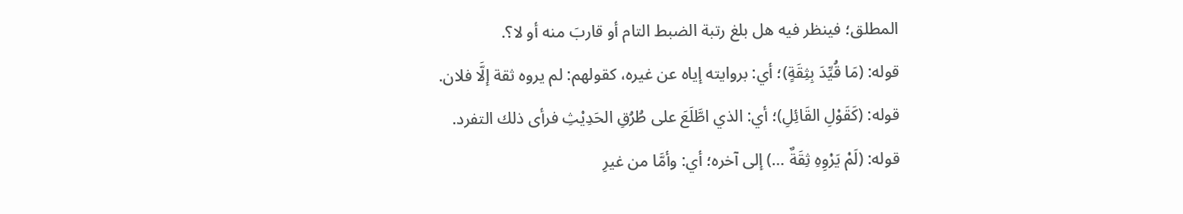المطلق؛ فينظر فيه هل بلغ رتبة الضبط التام أو قاربَ منه أو لا؟.
قوله: (مَا قُيِّدَ بِثِقَةٍ)؛ أي: بروايته إياه عن غيره، كقولهم: لم يروه ثقة إلَّا فلان.
قوله: (كَقَوْلِ القَائِلِ)؛ أي: الذي اطَّلَعَ على طُرُقِ الحَدِيْثِ فرأى ذلك التفرد.
قوله: (لَمْ يَرْوِهِ ثِقَةٌ …) إلى آخره؛ أي: وأمَّا من غيرِ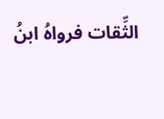الثِّقات فرواهُ ابنُ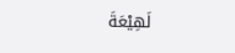لَهِيْعَةَ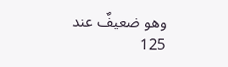وهو ضعيفٌ عند
125